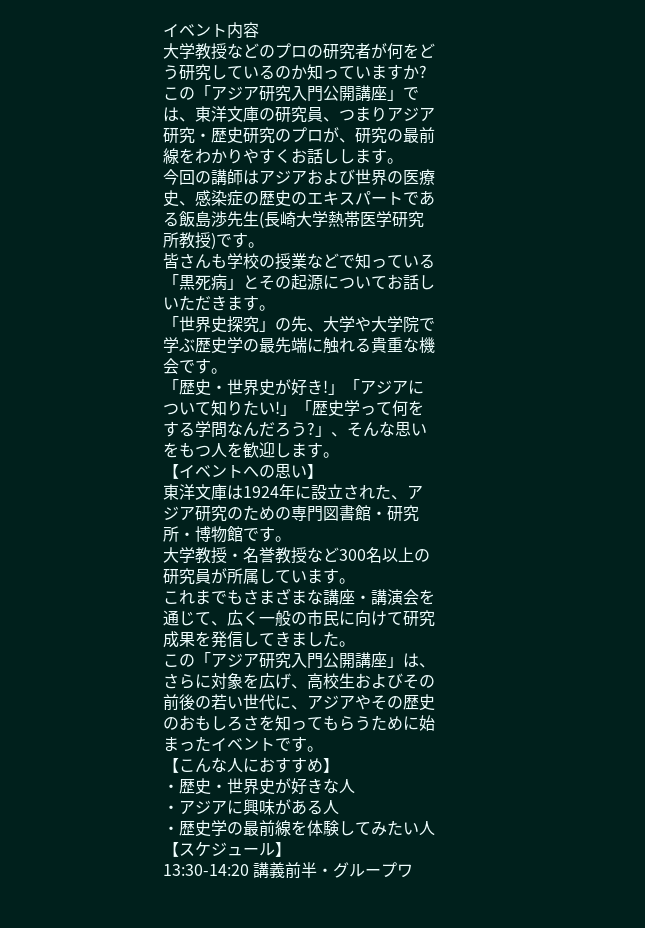イベント内容
大学教授などのプロの研究者が何をどう研究しているのか知っていますか?
この「アジア研究入門公開講座」では、東洋文庫の研究員、つまりアジア研究・歴史研究のプロが、研究の最前線をわかりやすくお話しします。
今回の講師はアジアおよび世界の医療史、感染症の歴史のエキスパートである飯島渉先生(長崎大学熱帯医学研究所教授)です。
皆さんも学校の授業などで知っている「黒死病」とその起源についてお話しいただきます。
「世界史探究」の先、大学や大学院で学ぶ歴史学の最先端に触れる貴重な機会です。
「歴史・世界史が好き!」「アジアについて知りたい!」「歴史学って何をする学問なんだろう?」、そんな思いをもつ人を歓迎します。
【イベントへの思い】
東洋文庫は1924年に設立された、アジア研究のための専門図書館・研究所・博物館です。
大学教授・名誉教授など300名以上の研究員が所属しています。
これまでもさまざまな講座・講演会を通じて、広く一般の市民に向けて研究成果を発信してきました。
この「アジア研究入門公開講座」は、さらに対象を広げ、高校生およびその前後の若い世代に、アジアやその歴史のおもしろさを知ってもらうために始まったイベントです。
【こんな人におすすめ】
・歴史・世界史が好きな人
・アジアに興味がある人
・歴史学の最前線を体験してみたい人
【スケジュール】
13:30-14:20 講義前半・グループワ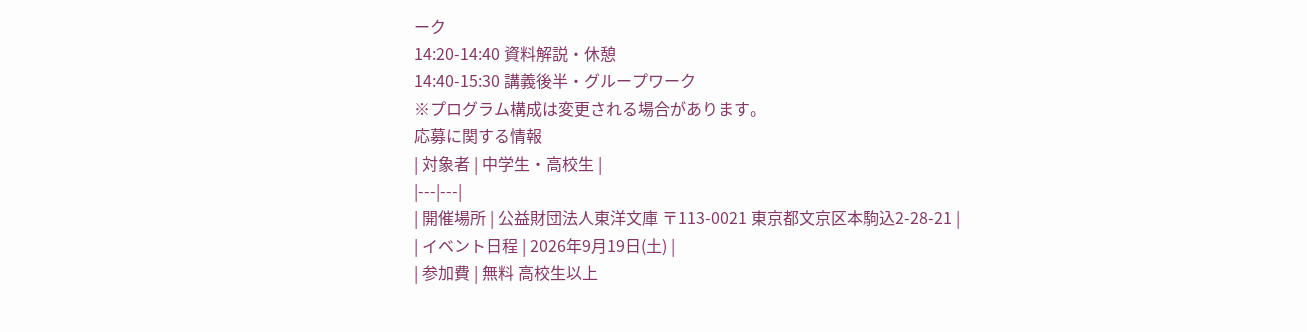ーク
14:20-14:40 資料解説・休憩
14:40-15:30 講義後半・グループワーク
※プログラム構成は変更される場合があります。
応募に関する情報
| 対象者 | 中学生・高校生 |
|---|---|
| 開催場所 | 公益財団法人東洋文庫 〒113-0021 東京都文京区本駒込2-28-21 |
| イベント日程 | 2026年9月19日(土) |
| 参加費 | 無料 高校生以上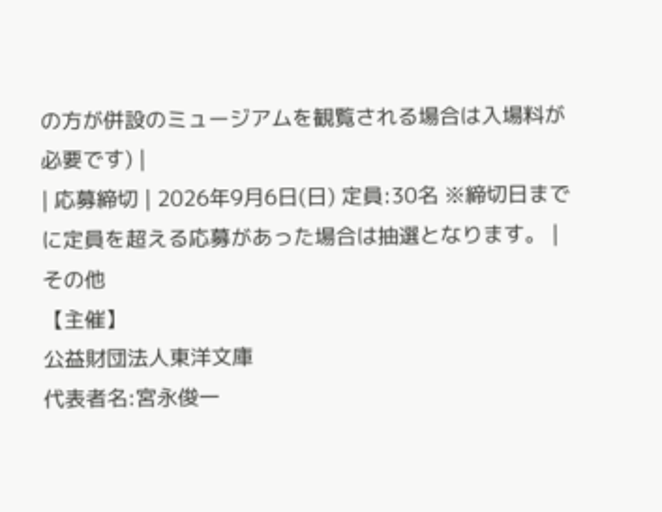の方が併設のミュージアムを観覧される場合は入場料が必要です) |
| 応募締切 | 2026年9月6日(日) 定員:30名 ※締切日までに定員を超える応募があった場合は抽選となります。 |
その他
【主催】
公益財団法人東洋文庫
代表者名:宮永俊一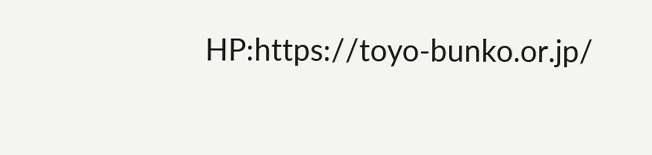HP:https://toyo-bunko.or.jp/